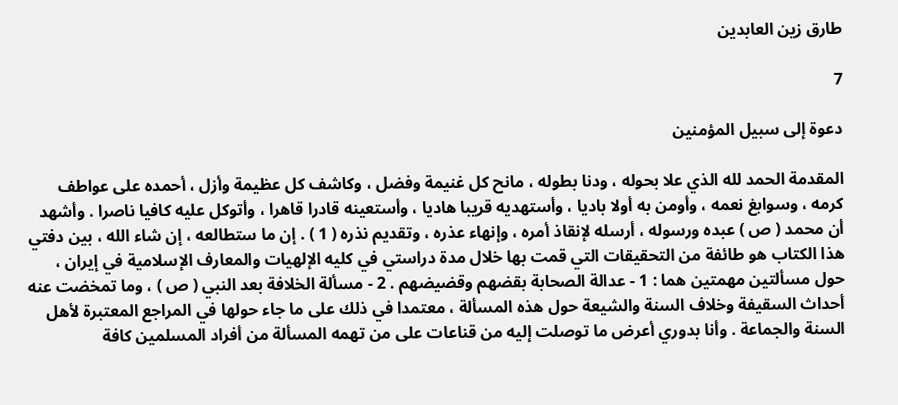طارق زين العابدين

7

دعوة إلى سبيل المؤمنين

المقدمة الحمد لله الذي علا بحوله ، ودنا بطوله ، مانح كل غنيمة وفضل ، وكاشف كل عظيمة وأزل ، أحمده على عواطف كرمه ، وسوابغ نعمه ، وأومن به أولا باديا ، وأستهديه قريبا هاديا ، وأستعينه قادرا قاهرا ، وأتوكل عليه كافيا ناصرا . وأشهد أن محمد ( ص ) عبده ورسوله ، أرسله لإنقاذ أمره ، وإنهاء عذره ، وتقديم نذره ( 1 ) . إن ما ستطالعه ، إن شاء الله ، بين دفتي هذا الكتاب هو طائفة من التحقيقات التي قمت بها خلال مدة دراستي في كليه الإلهيات والمعارف الإسلامية في إيران ، حول مسألتين مهمتين هما : 1 - عدالة الصحابة بقضهم وقضيضهم . 2 - مسألة الخلافة بعد النبي ( ص ) ، وما تمخضت عنه أحداث السقيفة وخلاف السنة والشيعة حول هذه المسألة ، معتمدا في ذلك على ما جاء حولها في المراجع المعتبرة لأهل السنة والجماعة . وأنا بدوري أعرض ما توصلت إليه من قناعات على من تهمه المسألة من أفراد المسلمين كافة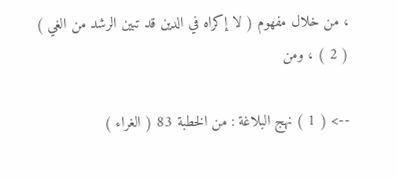، من خلال مفهوم ( لا إكراه في الدين قد تبين الرشد من الغي ) ( 2 ) ، ومن

--> ( 1 ) نهج البلاغة : من الخطبة 83 ( الغراء )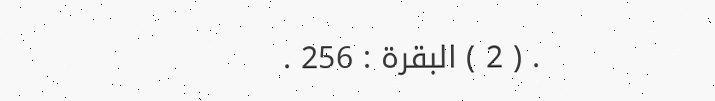. ( 2 ) البقرة : 256 .